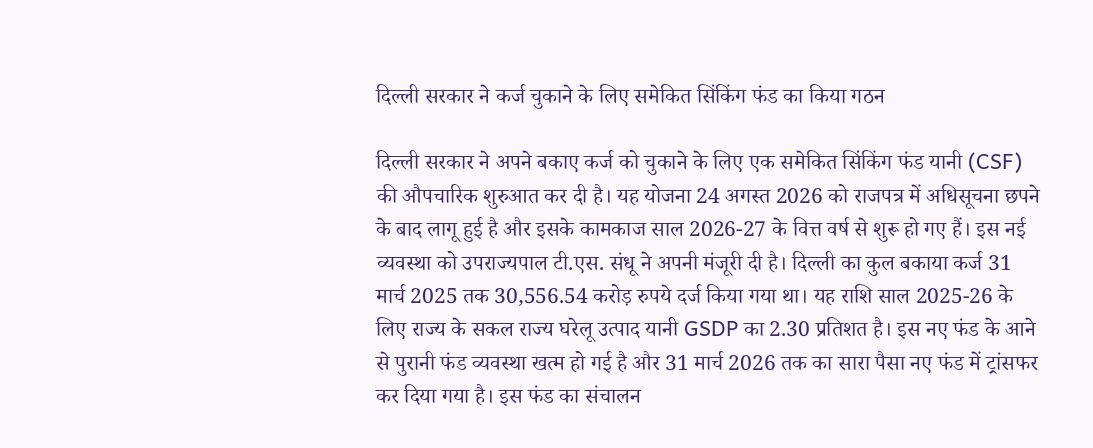दिल्ली सरकार ने कर्ज चुकाने के लिए समेकित सिंकिंग फंड का किया गठन

दिल्ली सरकार ने अपने बकाए कर्ज को चुकाने के लिए एक समेकित सिंकिंग फंड यानी (CSF) की औपचारिक शुरुआत कर दी है। यह योजना 24 अगस्त 2026 को राजपत्र में अधिसूचना छपने के बाद लागू हुई है और इसके कामकाज साल 2026-27 के वित्त वर्ष से शुरू हो गए हैं। इस नई व्यवस्था को उपराज्यपाल टी.एस. संधू ने अपनी मंजूरी दी है। दिल्ली का कुल बकाया कर्ज 31 मार्च 2025 तक 30,556.54 करोड़ रुपये दर्ज किया गया था। यह राशि साल 2025-26 के लिए राज्य के सकल राज्य घरेलू उत्पाद यानी GSDP का 2.30 प्रतिशत है। इस नए फंड के आने से पुरानी फंड व्यवस्था खत्म हो गई है और 31 मार्च 2026 तक का सारा पैसा नए फंड में ट्रांसफर कर दिया गया है। इस फंड का संचालन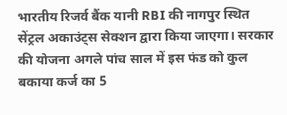भारतीय रिजर्व बैंक यानी RBI की नागपुर स्थित सेंट्रल अकाउंट्स सेक्शन द्वारा किया जाएगा। सरकार की योजना अगले पांच साल में इस फंड को कुल बकाया कर्ज का 5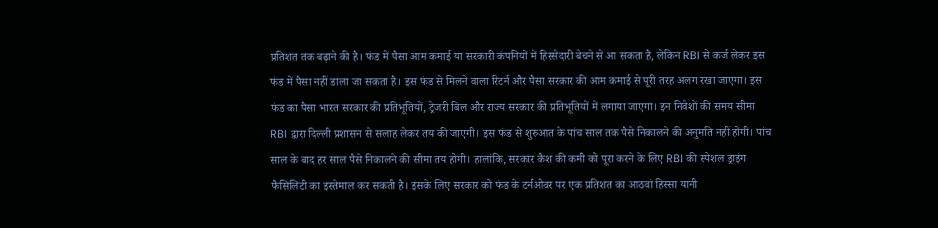प्रतिशत तक बढ़ाने की है। फंड में पैसा आम कमाई या सरकारी कंपनियों में हिस्सेदारी बेचने से आ सकता है, लेकिन RBI से कर्ज लेकर इस फंड में पैसा नहीं डाला जा सकता है। इस फंड से मिलने वाला रिटर्न और पैसा सरकार की आम कमाई से पूरी तरह अलग रखा जाएगा। इस फंड का पैसा भारत सरकार की प्रतिभूतियों, ट्रेजरी बिल और राज्य सरकार की प्रतिभूतियों में लगाया जाएगा। इन निवेशों की समय सीमा RBI द्वारा दिल्ली प्रशासन से सलाह लेकर तय की जाएगी। इस फंड से शुरुआत के पांच साल तक पैसे निकालने की अनुमति नहीं होगी। पांच साल के बाद हर साल पैसे निकालने की सीमा तय होगी। हालांकि, सरकार कैश की कमी को पूरा करने के लिए RBI की स्पेशल ड्राइंग फैसिलिटी का इस्तेमाल कर सकती है। इसके लिए सरकार को फंड के टर्नओवर पर एक प्रतिशत का आठवां हिस्सा यानी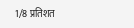1/8 प्रतिशत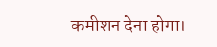कमीशन देना होगा।